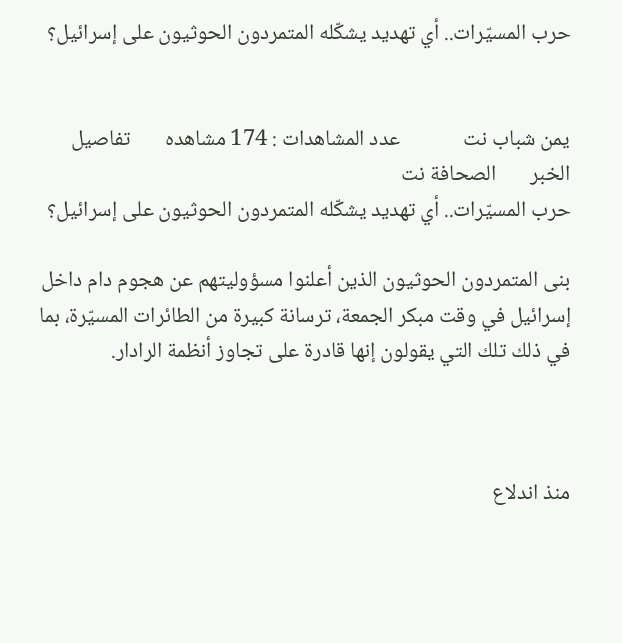حرب المسيّرات.. أي تهديد يشكّله المتمردون الحوثيون على إسرائيل؟


يمن شباب نت             عدد المشاهدات : 174 مشاهده       تفاصيل الخبر       الصحافة نت
حرب المسيّرات.. أي تهديد يشكّله المتمردون الحوثيون على إسرائيل؟

بنى المتمردون الحوثيون الذين أعلنوا مسؤوليتهم عن هجوم دام داخل إسرائيل في وقت مبكر الجمعة، ترسانة كبيرة من الطائرات المسيّرة، بما في ذلك تلك التي يقولون إنها قادرة على تجاوز أنظمة الرادار.



منذ اندلاع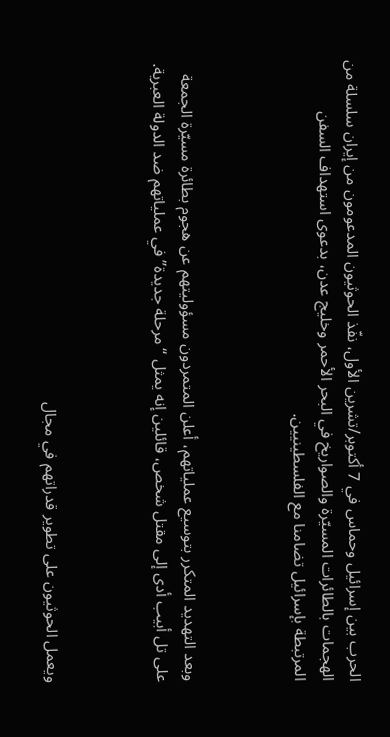الحرب بين إسرائيل وحماس في 7 أكتوبر/تشرين الأول، نفّذ الحوثيون المدعومون من إيران سلسلة من الهجمات بالطائرات المسيّرة والصواريخ في البحر الأحمر وخليج عدن، بدعوى استهداف السفن المرتبطة بإسرائيل تضامنا مع الفلسطينيين.



وبعد التهديد المتكرر بتوسيع عملياتهم، أعلن المتمردون مسؤوليتهم عن هجوم بطائرة مسيّرة الجمعة على تل أبيب أدى إلى مقتل شخص، قائلين إنه يمثل “مرحلة جديدة” في عملياتهم ضد الدولة العبرية.



ويعمل الحوثيون على تطوير قدراتهم في مجال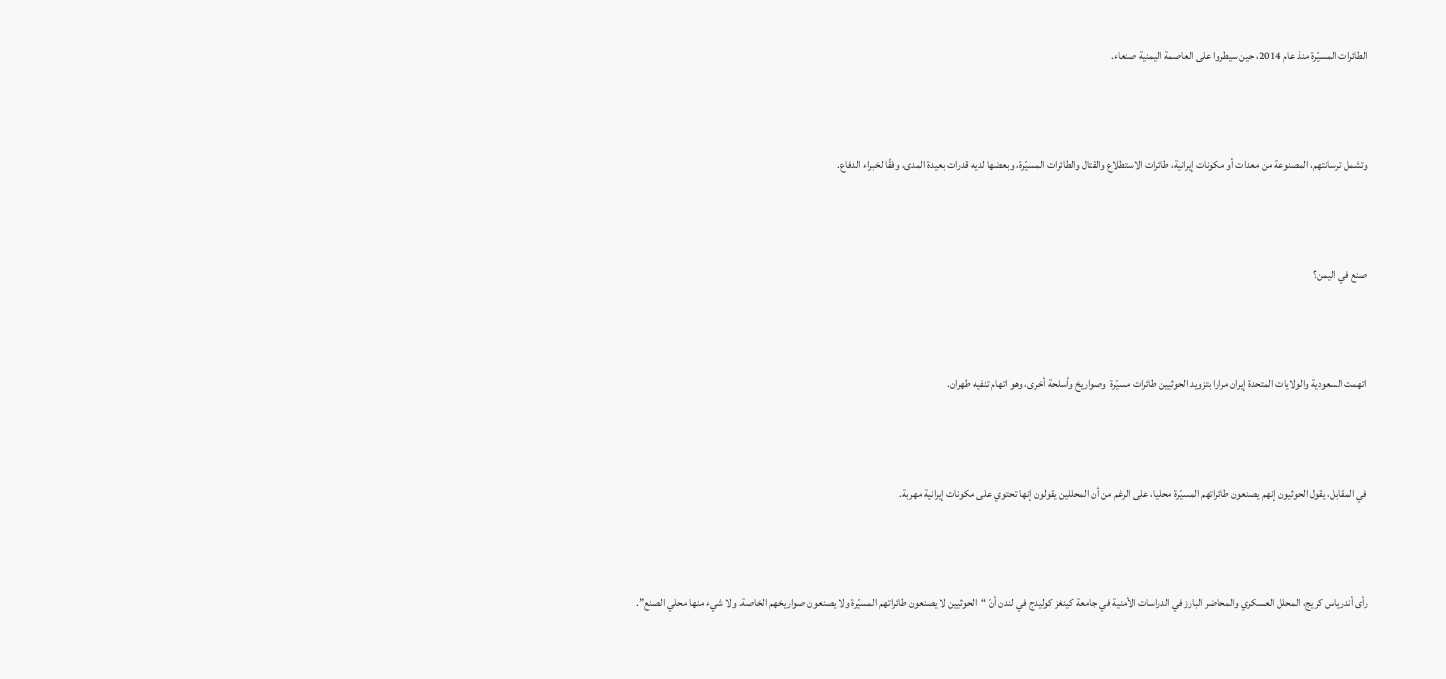الطائرات المسيّرة منذ عام 2014، حين سيطروا على العاصمة اليمنية صنعاء.



وتشمل ترسانتهم، المصنوعة من معدات أو مكونات إيرانية، طائرات الاستطلاع والقتال والطائرات المسيّرة، وبعضها لديه قدرات بعيدة المدى، وفقًا لخبراء الدفاع.



صنع في اليمن؟



اتهمت السعودية والولايات المتحدة إيران مرارا بتزويد الحوثيين طائرات مسيّرة  وصواريخ وأسلحة أخرى، وهو اتهام تنفيه طهران.



في المقابل، يقول الحوثيون إنهم يصنعون طائراتهم المسيّرة محليا، على الرغم من أن المحللين يقولون إنها تحتوي على مكونات إيرانية مهربة.



رأى أندرياس كريج، المحلل العسكري والمحاضر البارز في الدراسات الأمنية في جامعة كينغز كوليدج في لندن أنّ “الحوثيين لا يصنعون طائراتهم المسيّرة ولا يصنعون صواريخهم الخاصة. ولا شيء منها محلي الصنع”.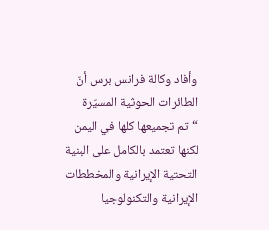وأفاد وكالة فرانس برس أنّ الطائرات الحوثية المسيّرة “تم تجميعها كلها في اليمن لكنها تعتمد بالكامل على البنية التحتية الإيرانية والمخططات الإيرانية والتكنولوجيا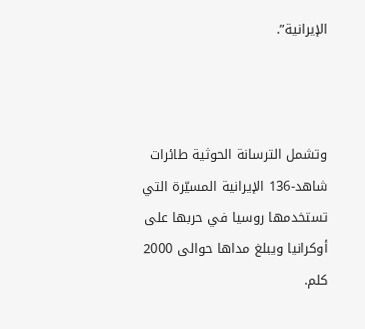الإيرانية”.



وتشمل الترسانة الحوثية طائرات شاهد-136 الإيرانية المسيّرة التي تستخدمها روسيا في حربها على أوكرانيا ويبلغ مداها حوالى 2000 كلم.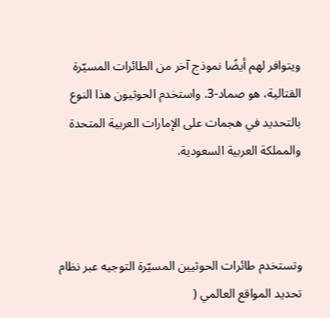ويتوافر لهم أيضًا نموذج آخر من الطائرات المسيّرة القتالية، هو صماد-3. واستخدم الحوثيون هذا النوع بالتحديد في هجمات على الإمارات العربية المتحدة والمملكة العربية السعودية.



وتستخدم طائرات الحوثيين المسيّرة التوجيه عبر نظام تحديد المواقع العالمي (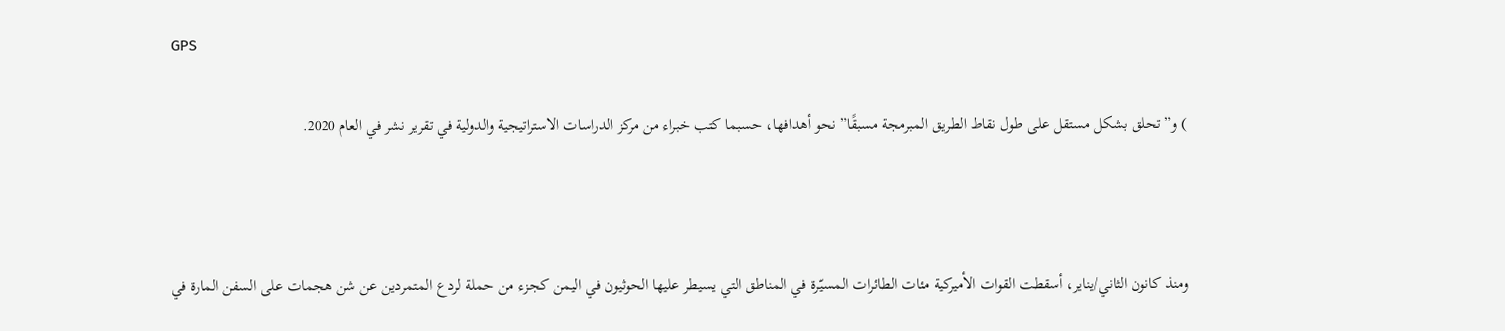GPS

) و”تحلق بشكل مستقل على طول نقاط الطريق المبرمجة مسبقًا” نحو أهدافها، حسبما كتب خبراء من مركز الدراسات الاستراتيجية والدولية في تقرير نشر في العام 2020.



ومنذ كانون الثاني/يناير، أسقطت القوات الأميركية مئات الطائرات المسيّرة في المناطق التي يسيطر عليها الحوثيون في اليمن كجزء من حملة لردع المتمردين عن شن هجمات على السفن المارة في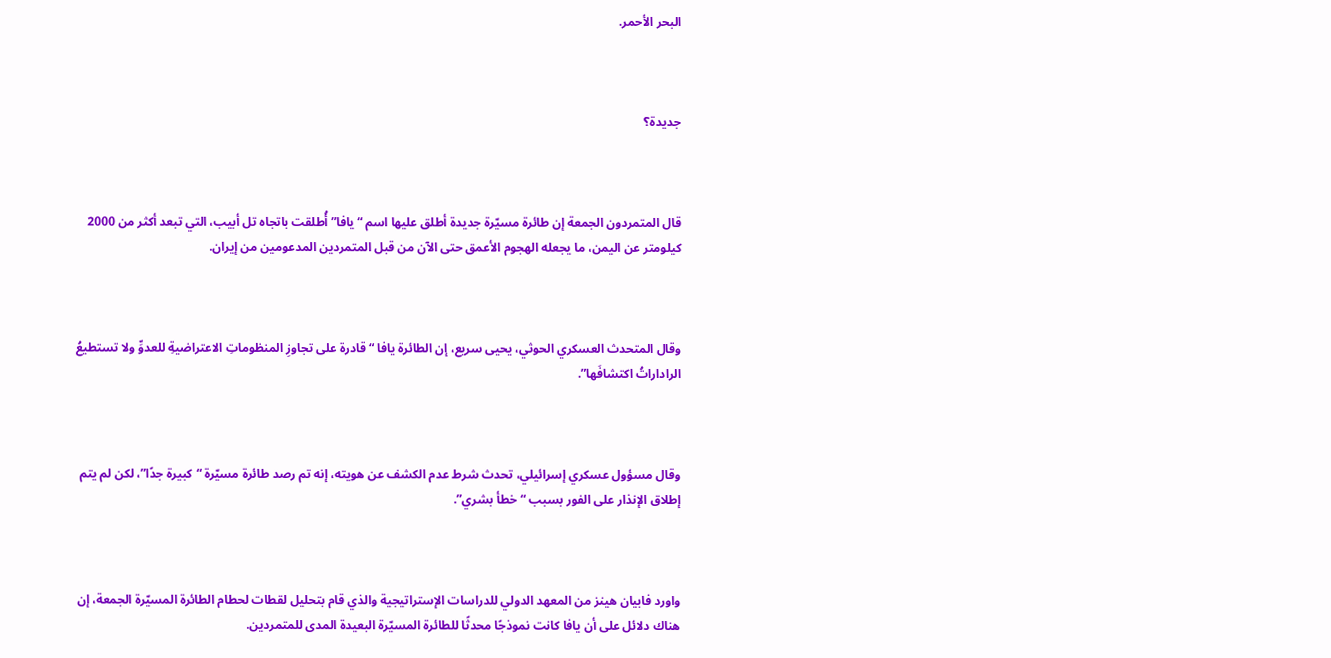البحر الأحمر.



جديدة؟



قال المتمردون الجمعة إن طائرة مسيّرة جديدة أطلق عليها اسم “يافا” أُطلقت باتجاه تل أبيب، التي تبعد أكثر من 2000 كيلومتر عن اليمن، ما يجعله الهجوم الأعمق حتى الآن من قبل المتمردين المدعومين من إيران.



وقال المتحدث العسكري الحوثي، يحيى سريع، إن الطائرة يافا “قادرة على تجاوزِ المنظوماتِ الاعتراضيةِ للعدوِّ ولا تستطيعُ الراداراتُ اكتشافَها”.



وقال مسؤول عسكري إسرائيلي، تحدث شرط عدم الكشف عن هويته، إنه تم رصد طائرة مسيّرة “كبيرة جدًا”، لكن لم يتم إطلاق الإنذار على الفور بسبب “خطأ بشري”.



واورد فابيان هينز من المعهد الدولي للدراسات الإستراتيجية والذي قام بتحليل لقطات لحطام الطائرة المسيّرة الجمعة، إن هناك دلائل على أن يافا كانت نموذجًا محدثًا للطائرة المسيّرة البعيدة المدى للمتمردين.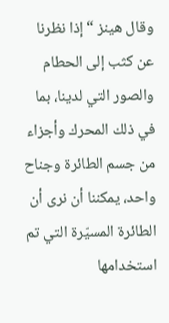وقال هينز “إذا نظرنا عن كثب إلى الحطام والصور التي لدينا، بما في ذلك المحرك وأجزاء من جسم الطائرة وجناح واحد، يمكننا أن نرى أن الطائرة المسيّرة التي تم استخدامها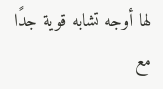لها أوجه تشابه قوية جدًا مع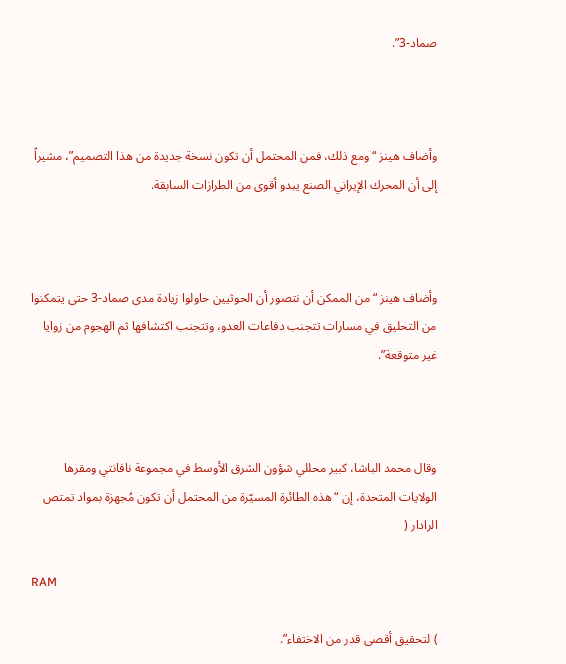صماد-3”.



وأضاف هينز “ومع ذلك، فمن المحتمل أن تكون نسخة جديدة من هذا التصميم”، مشيراً إلى أن المحرك الإيراني الصنع يبدو أقوى من الطرازات السابقة.



وأضاف هينز “من الممكن أن نتصور أن الحوثيين حاولوا زيادة مدى صماد-3 حتى يتمكنوا من التحليق في مسارات تتجنب دفاعات العدو، وتتجنب اكتشافها ثم الهجوم من زوايا غير متوقعة”.



وقال محمد الباشا، كبير محللي شؤون الشرق الأوسط في مجموعة نافانتي ومقرها الولايات المتحدة، إن “هذه الطائرة المسيّرة من المحتمل أن تكون مُجهزة بمواد تمتص الرادار (

RAM

) لتحقيق أقصى قدر من الاختفاء”.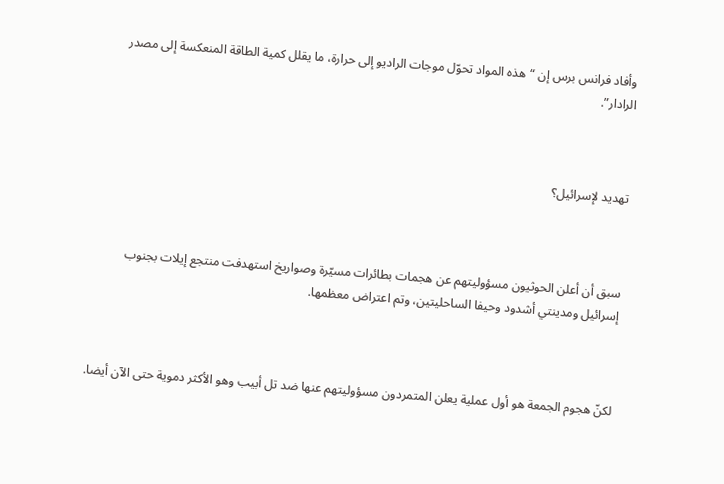وأفاد فرانس برس إن “هذه المواد تحوّل موجات الراديو إلى حرارة، ما يقلل كمية الطاقة المنعكسة إلى مصدر الرادار”.



تهديد لإسرائيل؟



سبق أن أعلن الحوثيون مسؤوليتهم عن هجمات بطائرات مسيّرة وصواريخ استهدفت منتجع إيلات بجنوب إسرائيل ومدينتي أشدود وحيفا الساحليتين، وتم اعتراض معظمها.



لكنّ هجوم الجمعة هو أول عملية يعلن المتمردون مسؤوليتهم عنها ضد تل أبيب وهو الأكثر دموية حتى الآن أيضا.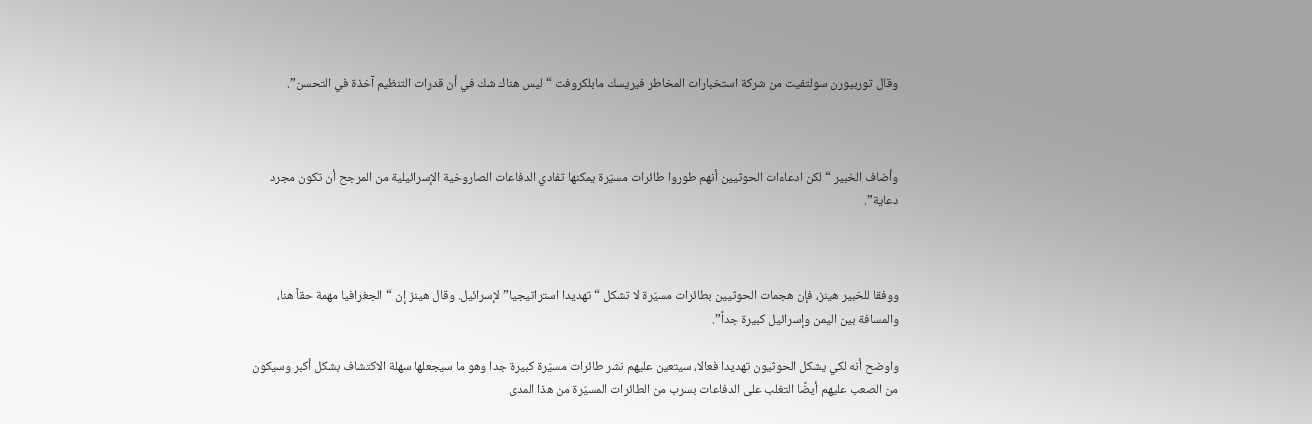وقال توربيورن سولتفيت من شركة استخبارات المخاطر فيريسك مابلكروفت “ليس هناك شك في أن قدرات التنظيم آخذة في التحسن”.



وأضاف الخبير “لكن ادعاءات الحوثيين أنهم طوروا طائرات مسيّرة يمكنها تفادي الدفاعات الصاروخية الإسرائيلية من المرجح أن تكون مجرد دعاية”.



ووفقا للخبير هينز، فإن هجمات الحوثيين بطائرات مسيّرة لا تشكل “تهديدا استراتيجيا” لإسرائيل. وقال هينز إن “الجغرافيا مهمة حقاً هنا، والمسافة بين اليمن وإسرائيل كبيرة جداً”.

واوضح أنه لكي يشكل الحوثيون تهديدا فعالا، سيتعين عليهم نشر طائرات مسيّرة كبيرة جدا وهو ما سيجعلها سهلة الاكتشاف بشكل أكبر وسيكون من الصعب عليهم أيضًا التغلب على الدفاعات بسرب من الطائرات المسيّرة من هذا المدى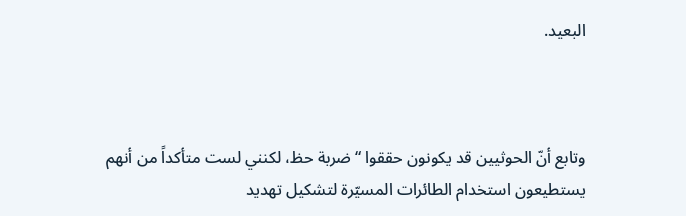البعيد.



وتابع أنّ الحوثيين قد يكونون حققوا “ضربة حظ، لكنني لست متأكداً من أنهم يستطيعون استخدام الطائرات المسيّرة لتشكيل تهديد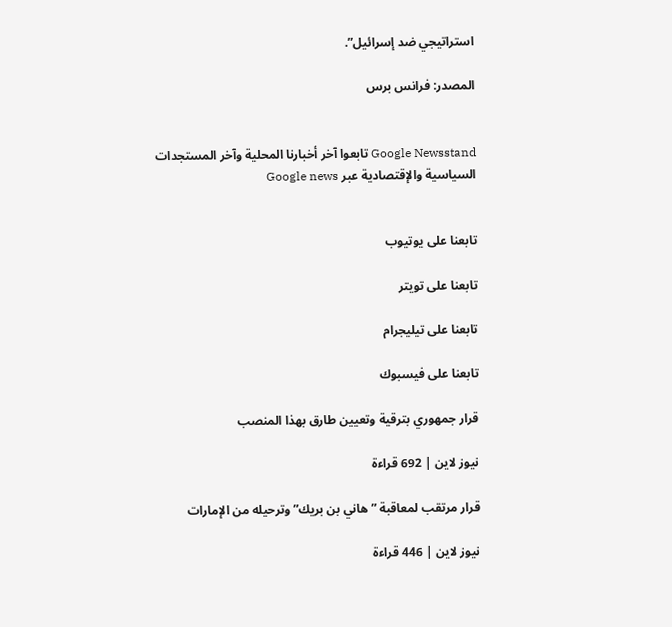استراتيجي ضد إسرائيل”.

المصدر: فرانس برس


Google Newsstand تابعوا آخر أخبارنا المحلية وآخر المستجدات السياسية والإقتصادية عبر Google news


تابعنا على يوتيوب

تابعنا على تويتر

تابعنا على تيليجرام

تابعنا على فيسبوك

قرار جمهوري بترقية وتعيين طارق بهذا المنصب

نيوز لاين | 692 قراءة

قرار مرتقب لمعاقبة ” هاني بن بريك” وترحيله من الإمارات

نيوز لاين | 446 قراءة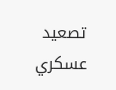تصعيد عسكري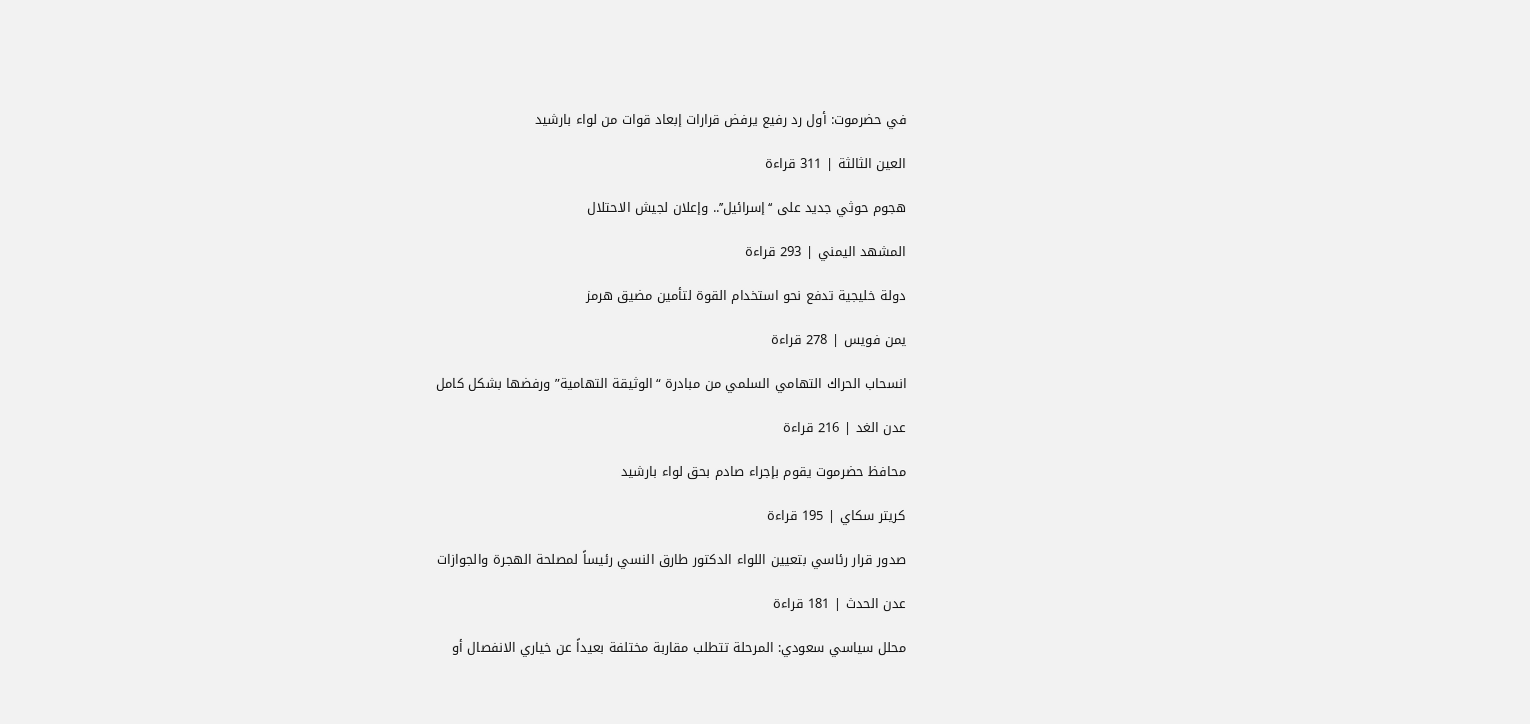في حضرموت: أول رد رفيع يرفض قرارات إبعاد قوات من لواء بارشيد

العين الثالثة | 311 قراءة

هجوم حوثي جديد على ‘‘إسرائيل’’.. وإعلان لجيش الاحتلال

المشهد اليمني | 293 قراءة

دولة خليجية تدفع نحو استخدام القوة لتأمين مضيق هرمز

يمن فويس | 278 قراءة

انسحاب الحراك التهامي السلمي من مبادرة “الوثيقة التهامية” ورفضها بشكل كامل

عدن الغد | 216 قراءة

محافظ حضرموت يقوم بإجراء صادم بحق لواء بارشيد

كريتر سكاي | 195 قراءة

صدور قرار رئاسي بتعيين اللواء الدكتور طارق النسي رئيساً لمصلحة الهجرة والجوازات

عدن الحدث | 181 قراءة

محلل سياسي سعودي: المرحلة تتطلب مقاربة مختلفة بعيداً عن خياري الانفصال أو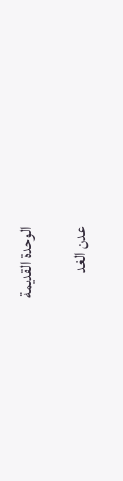الوحدة القديمة

عدن الغد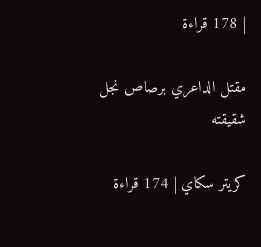| 178 قراءة

مقتل الداعري برصاص نجل شقيقته

كريتر سكاي | 174 قراءة